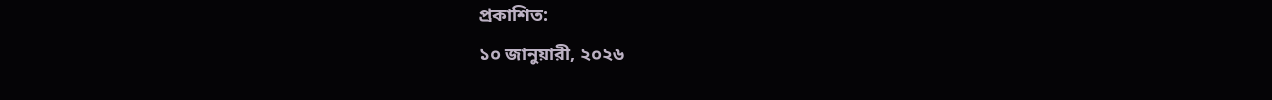প্রকাশিত:
১০ জানুয়ারী, ২০২৬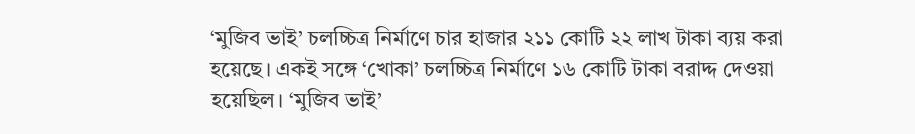‘মুজিব ভাই’ চলচ্চিত্র নির্মাণে চার হাজার ২১১ কোটি ২২ লাখ টাকা ব্যয় করা হয়েছে। একই সঙ্গে ‘খোকা’ চলচ্চিত্র নির্মাণে ১৬ কোটি টাকা বরাদ্দ দেওয়া হয়েছিল। ‘মুজিব ভাই’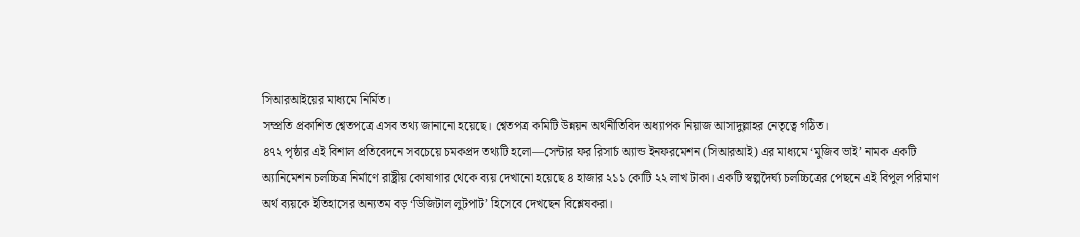সিআরআইয়ের মাধ্যমে নির্মিত।
সম্প্রতি প্রকাশিত শ্বেতপত্রে এসব তথ্য জানানো হয়েছে। শ্বেতপত্র কমিটি উন্নয়ন অর্থনীতিবিদ অধ্যাপক নিয়াজ আসাদুল্লাহর নেতৃত্বে গঠিত।
৪৭২ পৃষ্ঠার এই বিশাল প্রতিবেদনে সবচেয়ে চমকপ্রদ তথ্যটি হলো—সেন্টার ফর রিসার্চ অ্যান্ড ইনফরমেশন (সিআরআই) এর মাধ্যমে ‘মুজিব ভাই’ নামক একটি অ্যানিমেশন চলচ্চিত্র নির্মাণে রাষ্ট্রীয় কোষাগার থেকে ব্যয় দেখানো হয়েছে ৪ হাজার ২১১ কোটি ২২ লাখ টাকা। একটি স্বল্পদৈর্ঘ্য চলচ্চিত্রের পেছনে এই বিপুল পরিমাণ অর্থ ব্যয়কে ইতিহাসের অন্যতম বড় ‘ডিজিটাল লুটপাট’ হিসেবে দেখছেন বিশ্লেষকরা।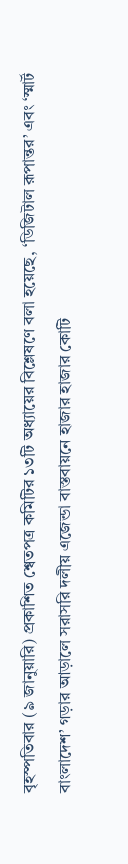বৃহস্পতিবার (৯ জানুয়ারি) প্রকাশিত শ্বেতপত্র কমিটির ১৩টি অধ্যায়ের বিশ্লেষণে বলা হয়েছে, ‘ডিজিটাল রূপান্তর’ এবং ‘স্মার্ট বাংলাদেশ’ গড়ার আড়ালে সরাসরি দলীয় এজেন্ডা বাস্তবায়নে হাজার হাজার কোটি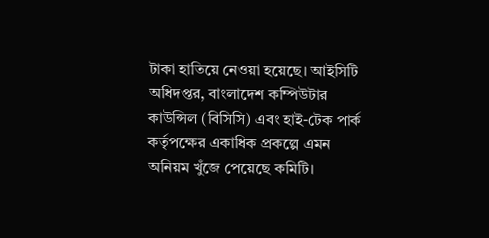টাকা হাতিয়ে নেওয়া হয়েছে। আইসিটি অধিদপ্তর, বাংলাদেশ কম্পিউটার কাউন্সিল (বিসিসি) এবং হাই-টেক পার্ক কর্তৃপক্ষের একাধিক প্রকল্পে এমন অনিয়ম খুঁজে পেয়েছে কমিটি।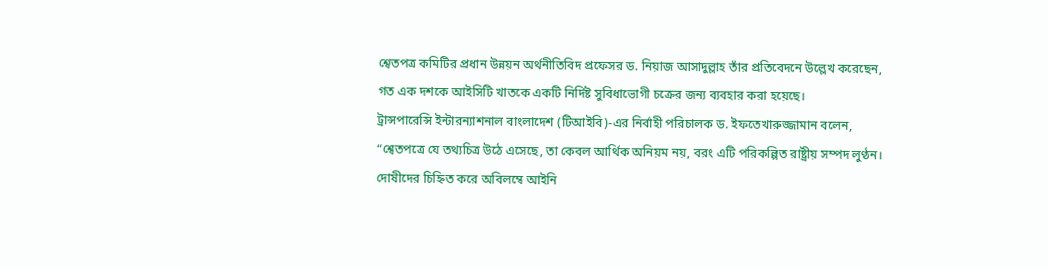শ্বেতপত্র কমিটির প্রধান উন্নয়ন অর্থনীতিবিদ প্রফেসর ড. নিয়াজ আসাদুল্লাহ তাঁর প্রতিবেদনে উল্লেখ করেছেন, গত এক দশকে আইসিটি খাতকে একটি নির্দিষ্ট সুবিধাভোগী চক্রের জন্য ব্যবহার করা হয়েছে।
ট্রান্সপারেন্সি ইন্টারন্যাশনাল বাংলাদেশ (টিআইবি)-এর নির্বাহী পরিচালক ড. ইফতেখারুজ্জামান বলেন, “শ্বেতপত্রে যে তথ্যচিত্র উঠে এসেছে, তা কেবল আর্থিক অনিয়ম নয়, বরং এটি পরিকল্পিত রাষ্ট্রীয় সম্পদ লুণ্ঠন। দোষীদের চিহ্নিত করে অবিলম্বে আইনি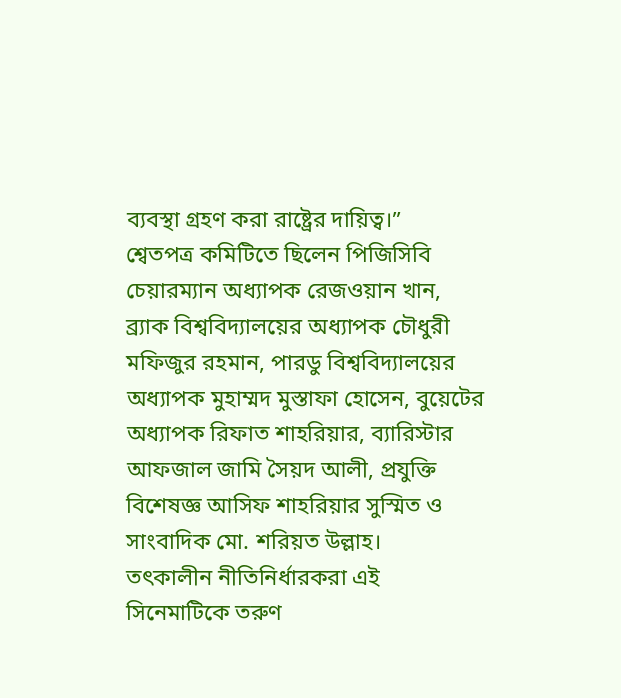ব্যবস্থা গ্রহণ করা রাষ্ট্রের দায়িত্ব।”
শ্বেতপত্র কমিটিতে ছিলেন পিজিসিবি চেয়ারম্যান অধ্যাপক রেজওয়ান খান, ব্র্যাক বিশ্ববিদ্যালয়ের অধ্যাপক চৌধুরী মফিজুর রহমান, পারডু বিশ্ববিদ্যালয়ের অধ্যাপক মুহাম্মদ মুস্তাফা হোসেন, বুয়েটের অধ্যাপক রিফাত শাহরিয়ার, ব্যারিস্টার আফজাল জামি সৈয়দ আলী, প্রযুক্তি বিশেষজ্ঞ আসিফ শাহরিয়ার সুস্মিত ও সাংবাদিক মো. শরিয়ত উল্লাহ।
তৎকালীন নীতিনির্ধারকরা এই সিনেমাটিকে তরুণ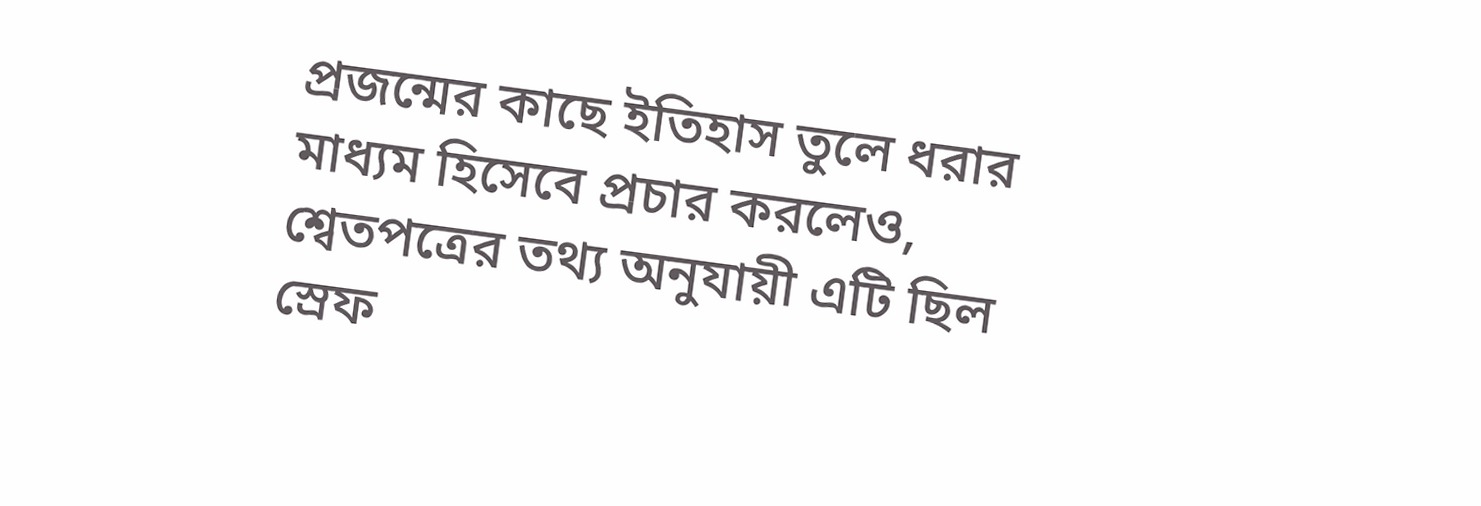প্রজন্মের কাছে ইতিহাস তুলে ধরার মাধ্যম হিসেবে প্রচার করলেও, শ্বেতপত্রের তথ্য অনুযায়ী এটি ছিল স্রেফ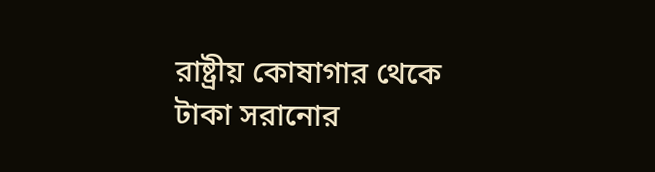রাষ্ট্রীয় কোষাগার থেকে টাকা সরানোর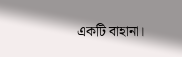একটি বাহানা।